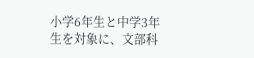小学6年生と中学3年生を対象に、文部科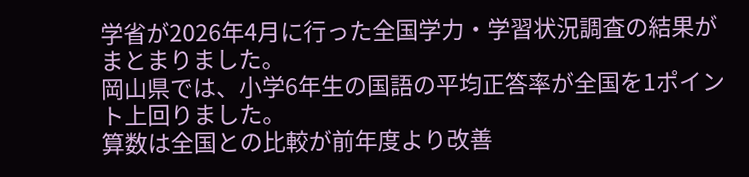学省が2026年4月に行った全国学力・学習状況調査の結果がまとまりました。
岡山県では、小学6年生の国語の平均正答率が全国を1ポイント上回りました。
算数は全国との比較が前年度より改善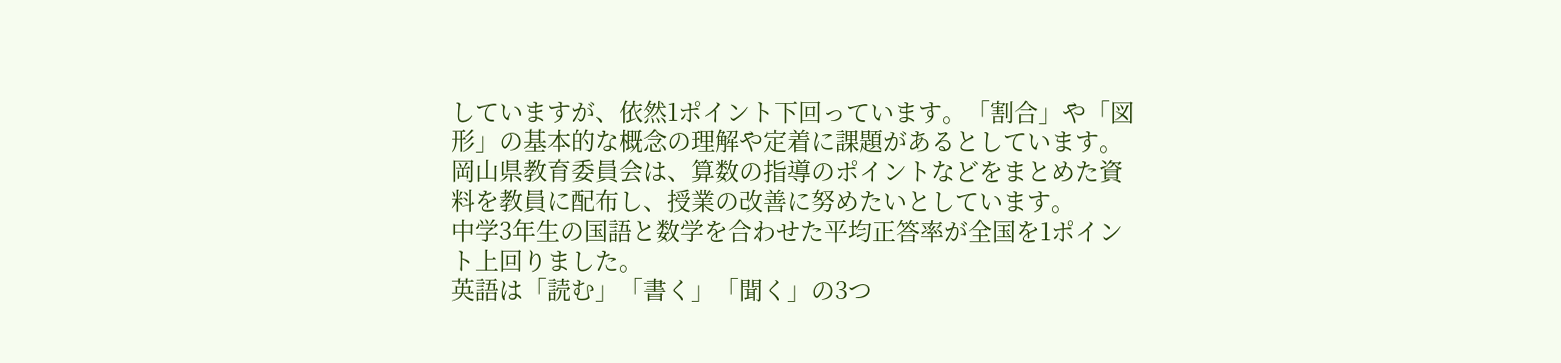していますが、依然1ポイント下回っています。「割合」や「図形」の基本的な概念の理解や定着に課題があるとしています。
岡山県教育委員会は、算数の指導のポイントなどをまとめた資料を教員に配布し、授業の改善に努めたいとしています。
中学3年生の国語と数学を合わせた平均正答率が全国を1ポイント上回りました。
英語は「読む」「書く」「聞く」の3つ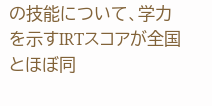の技能について、学力を示すIRTスコアが全国とほぼ同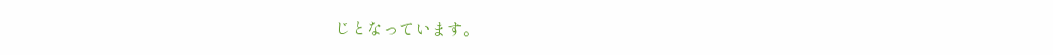じとなっています。